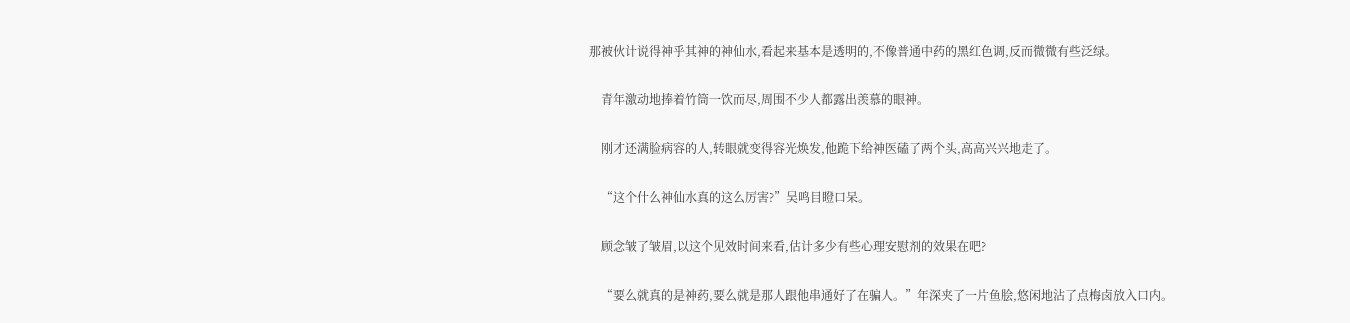那被伙计说得神乎其神的神仙水,看起来基本是透明的,不像普通中药的黑红色调,反而微微有些泛绿。

    青年激动地捧着竹筒一饮而尽,周围不少人都露出羡慕的眼神。

    刚才还满脸病容的人,转眼就变得容光焕发,他跪下给神医磕了两个头,高高兴兴地走了。

    “这个什么神仙水真的这么厉害?”吴鸣目瞪口呆。

    顾念皱了皱眉,以这个见效时间来看,估计多少有些心理安慰剂的效果在吧?

    “要么就真的是神药,要么就是那人跟他串通好了在骗人。”年深夹了一片鱼脍,悠闲地沾了点梅卤放入口内。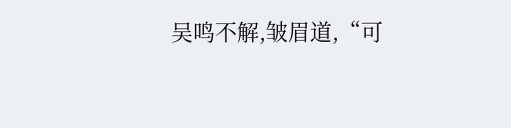吴鸣不解,皱眉道,“可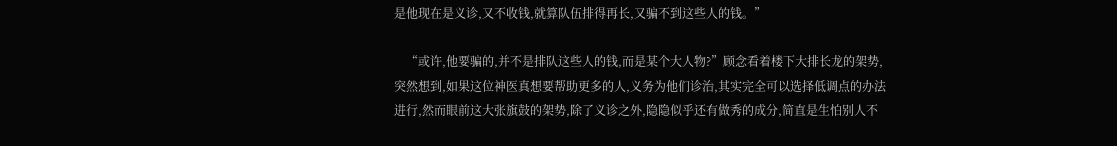是他现在是义诊,又不收钱,就算队伍排得再长,又骗不到这些人的钱。”

    “或许,他要骗的,并不是排队这些人的钱,而是某个大人物?”顾念看着楼下大排长龙的架势,突然想到,如果这位神医真想要帮助更多的人,义务为他们诊治,其实完全可以选择低调点的办法进行,然而眼前这大张旗鼓的架势,除了义诊之外,隐隐似乎还有做秀的成分,简直是生怕别人不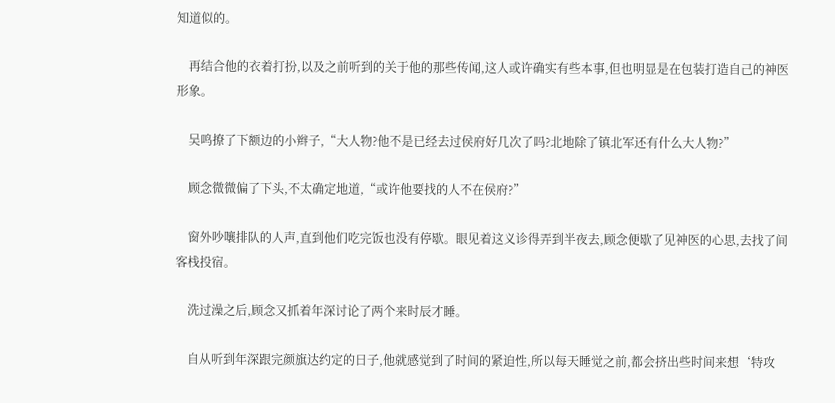知道似的。

    再结合他的衣着打扮,以及之前听到的关于他的那些传闻,这人或许确实有些本事,但也明显是在包装打造自己的神医形象。

    吴鸣撩了下额边的小辫子,“大人物?他不是已经去过侯府好几次了吗?北地除了镇北军还有什么大人物?”

    顾念微微偏了下头,不太确定地道,“或许他要找的人不在侯府?”

    窗外吵嚷排队的人声,直到他们吃完饭也没有停歇。眼见着这义诊得弄到半夜去,顾念便歇了见神医的心思,去找了间客栈投宿。

    洗过澡之后,顾念又抓着年深讨论了两个来时辰才睡。

    自从听到年深跟完颜旗达约定的日子,他就感觉到了时间的紧迫性,所以每天睡觉之前,都会挤出些时间来想‘特攻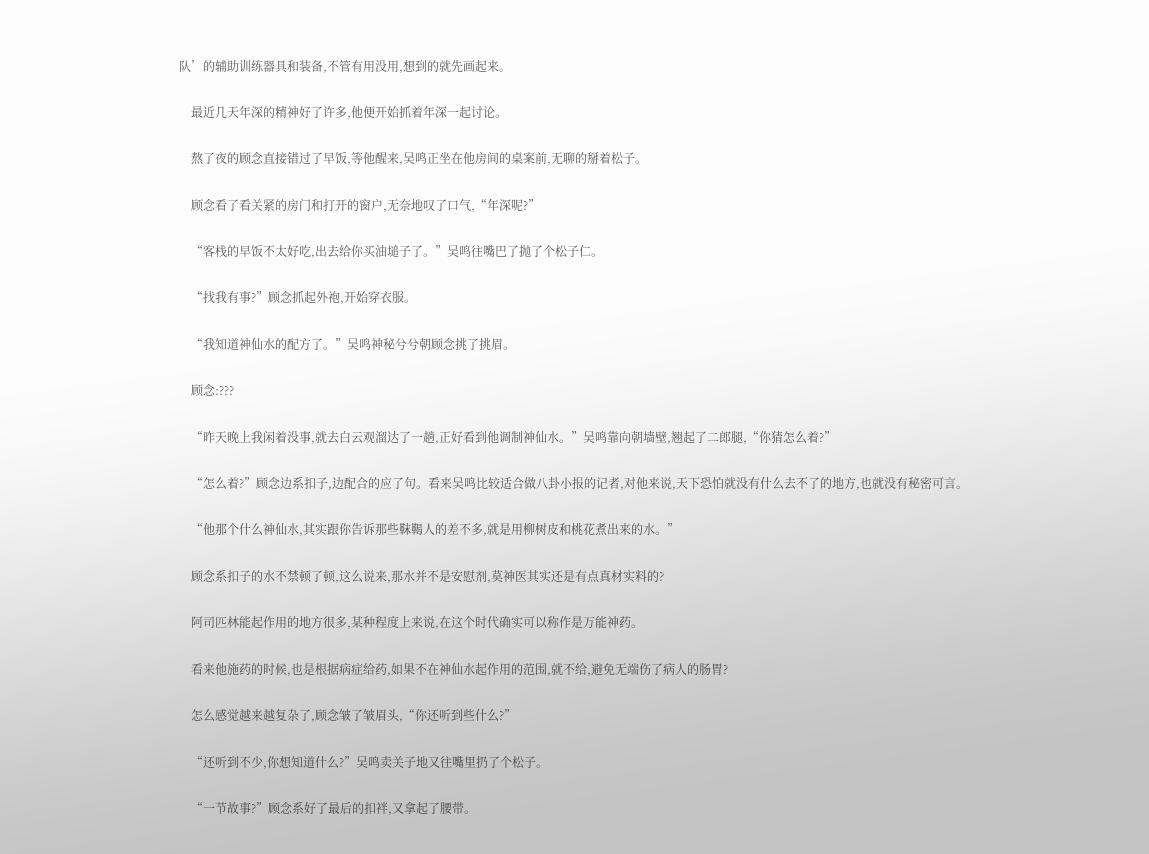队’的辅助训练器具和装备,不管有用没用,想到的就先画起来。

    最近几天年深的精神好了许多,他便开始抓着年深一起讨论。

    熬了夜的顾念直接错过了早饭,等他醒来,吴鸣正坐在他房间的桌案前,无聊的掰着松子。

    顾念看了看关紧的房门和打开的窗户,无奈地叹了口气,“年深呢?”

    “客栈的早饭不太好吃,出去给你买油塠子了。”吴鸣往嘴巴了抛了个松子仁。

    “找我有事?”顾念抓起外袍,开始穿衣服。

    “我知道神仙水的配方了。”吴鸣神秘兮兮朝顾念挑了挑眉。

    顾念:???

    “昨天晚上我闲着没事,就去白云观溜达了一趟,正好看到他调制神仙水。”吴鸣靠向朝墙壁,翘起了二郎腿,“你猜怎么着?”

    “怎么着?”顾念边系扣子,边配合的应了句。看来吴鸣比较适合做八卦小报的记者,对他来说,天下恐怕就没有什么去不了的地方,也就没有秘密可言。

    “他那个什么神仙水,其实跟你告诉那些靺鞨人的差不多,就是用柳树皮和桃花煮出来的水。”

    顾念系扣子的水不禁顿了顿,这么说来,那水并不是安慰剂,莫神医其实还是有点真材实料的?

    阿司匹林能起作用的地方很多,某种程度上来说,在这个时代确实可以称作是万能神药。

    看来他施药的时候,也是根据病症给药,如果不在神仙水起作用的范围,就不给,避免无端伤了病人的肠胃?

    怎么感觉越来越复杂了,顾念皱了皱眉头,“你还听到些什么?”

    “还听到不少,你想知道什么?”吴鸣卖关子地又往嘴里扔了个松子。

    “一节故事?”顾念系好了最后的扣袢,又拿起了腰带。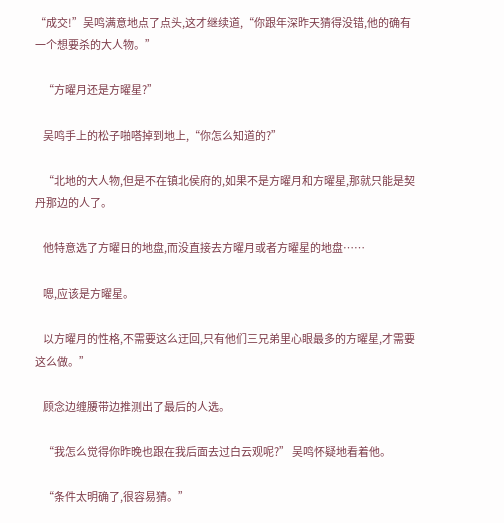“成交!”吴鸣满意地点了点头,这才继续道,“你跟年深昨天猜得没错,他的确有一个想要杀的大人物。”

    “方曜月还是方曜星?”

    吴鸣手上的松子啪嗒掉到地上,“你怎么知道的?”

    “北地的大人物,但是不在镇北侯府的,如果不是方曜月和方曜星,那就只能是契丹那边的人了。

    他特意选了方曜日的地盘,而没直接去方曜月或者方曜星的地盘……

    嗯,应该是方曜星。

    以方曜月的性格,不需要这么迂回,只有他们三兄弟里心眼最多的方曜星,才需要这么做。”

    顾念边缠腰带边推测出了最后的人选。

    “我怎么觉得你昨晚也跟在我后面去过白云观呢?” 吴鸣怀疑地看着他。

    “条件太明确了,很容易猜。”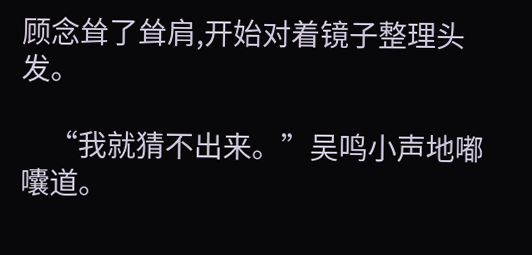顾念耸了耸肩,开始对着镜子整理头发。

    “我就猜不出来。”吴鸣小声地嘟囔道。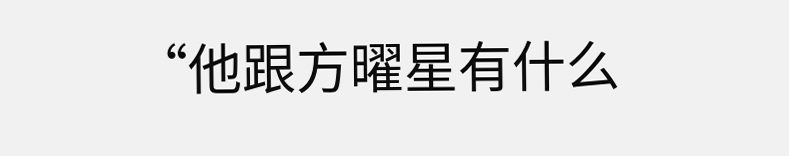“他跟方曜星有什么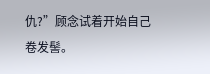仇?”顾念试着开始自己卷发髻。